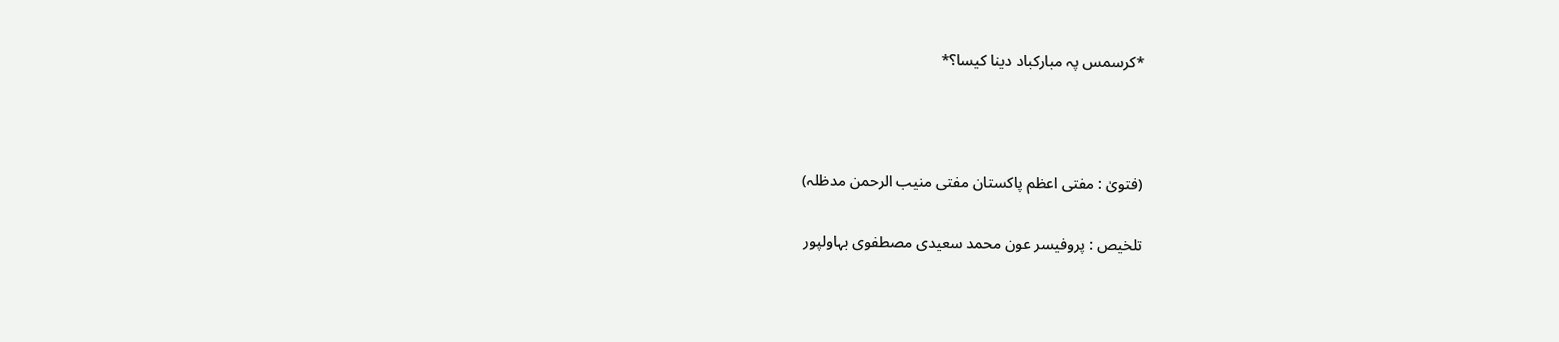*کرسمس پہ مبارکباد دینا کیسا؟*



(فتویٰ : مفتی اعظم پاکستان مفتی منیب الرحمن مدظلہ)

تلخیص : پروفیسر عون محمد سعیدی مصطفوی بہاولپور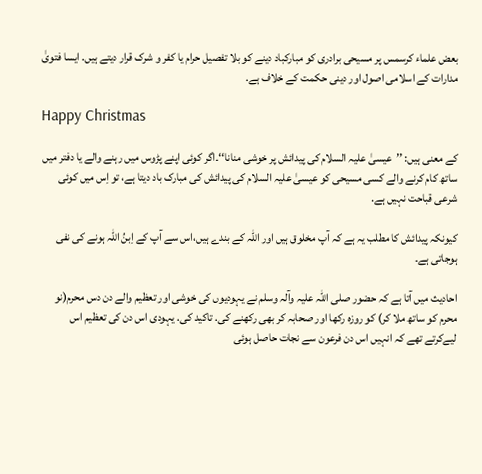بعض علماء کرسمس پر مسیحی برادری کو مبارکباد دینے کو بلا تفصیل حرام یا کفر و شرک قرار دیتے ہیں. ایسا فتویٰ مدارات کے اسلامی اصول اور دینی حکمت کے خلاف ہے.

Happy Christmas

کے معنی ہیں: ’’عیسیٰ علیہ السلام کی پیدائش پر خوشی منانا‘‘۔اگر کوئی اپنے پڑوس میں رہنے والے یا دفتر میں ساتھ کام کرنے والے کسی مسیحی کو عیسیٰ علیہ السلام کی پیدائش کی مبارک باد دیتا ہے، تو اِس میں کوئی شرعی قباحت نہیں ہے.

کیونکہ پیدائش کا مطلب یہ ہے کہ آپ مخلوق ہیں اور اللہ کے بندے ہیں،اس سے آپ کے اِبنُ اللہ ہونے کی نفی ہوجاتی ہے۔

احادیث میں آتا ہے کہ حضور صلی اللہ علیہ وآلہ وسلم نے یہودیوں کی خوشی اور تعظیم والے دن دس محرم(نو محرم کو ساتھ ملا کر) کو روزہ رکھا اور صحابہ کر بھی رکھنے کی. تاکید کی. یہودی اس دن کی تعظیم اس لیےکرتے تھے کہ انہیں اس دن فرعون سے نجات حاصل ہوئی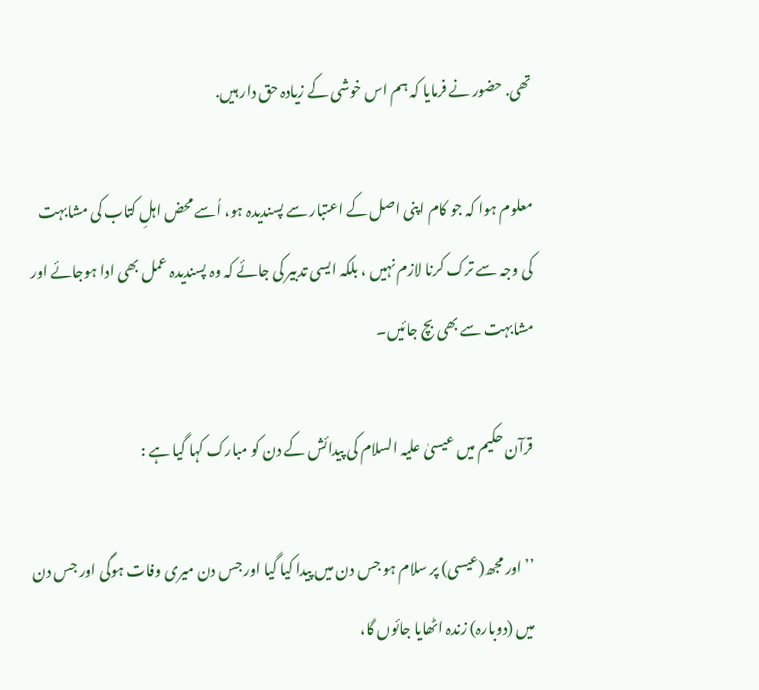تھی. حضور نے فرمایا کہ ہم اس خوشی کے زیادہ حق دار ہیں.

معلوم ہوا کہ جو کام اپنی اصل کے اعتبار سے پسندیدہ ہو، اُسے محض اہلِ کتاب کی مشابہت کی وجہ سے ترک کرنا لازم نہیں ، بلکہ ایسی تدبیر کی جائے کہ وہ پسندیدہ عمل بھی ادا ہوجائے اور مشابہت سے بھی بچ جائیں۔

قرآن حکیم میں عیسیٰ علیہ السلام کی پیدائش کے دن کو مبارک کہا گیا ہے :

’’اور مجھ(عیسی) پر سلام ہو جس دن میں پیدا کیا گیا اور جس دن میری وفات ہوگی اور جس دن میں (دوبارہ) زندہ اٹھایا جائوں گا،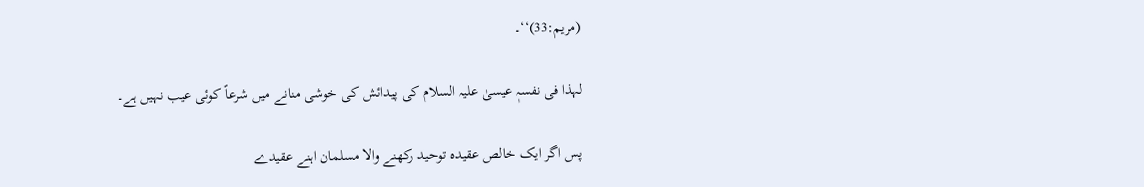(مریم:33)‘‘۔

لہذا فی نفسہٖ عیسیٰ علیہ السلام کی پیدائش کی خوشی منانے میں شرعاً کوئی عیب نہیں ہے۔

پس اگر ایک خالص عقیدہ توحید رکھنے والا مسلمان اہنے عقیدے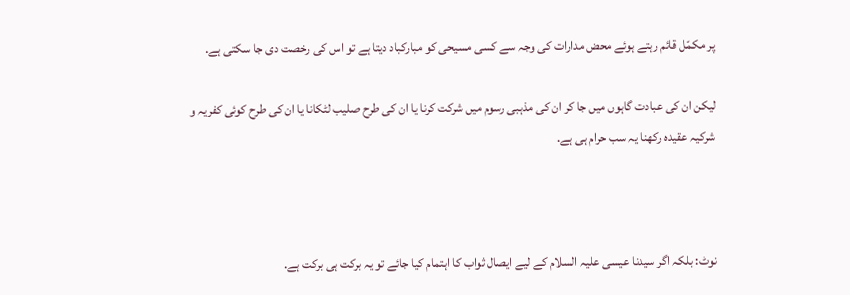پر مکمّل قائم رہتے ہوئے محض مدارات کی وجہ سے کسی مسیحی کو مبارکباد دیتا ہے تو اس کی رخصت دی جا سکتی ہے.

لیکن ان کی عبادت گاہوں میں جا کر ان کی مذہبی رسوم میں شرکت کرنا یا ان کی طرح صلیب لٹکانا یا ان کی طرح کوئی کفریہ و شرکیہ عقیدہ رکھنا یہ سب حرام ہی ہے.



نوٹ: بلکہ اگر سیدنا عیسی علیہ السلام کے لیے ایصال ثواب کا اہتمام کیا جائے تو یہ برکت ہی برکت ہے.